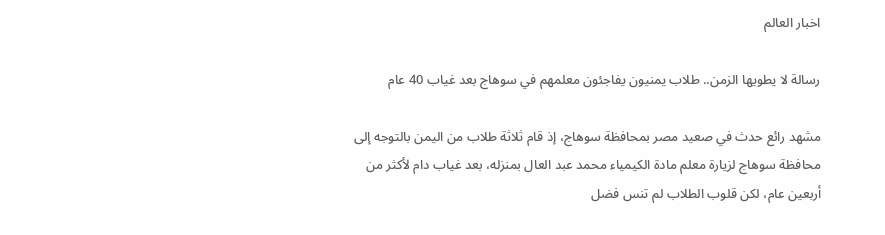اخبار العالم

رسالة لا يطويها الزمن.. طلاب يمنيون يفاجئون معلمهم في سوهاج بعد غياب 40 عام

مشهد رائع حدث في صعيد مصر بمحافظة سوهاج، إذ قام ثلاثة طلاب من اليمن بالتوجه إلى محافظة سوهاج لزيارة معلم مادة الكيمياء محمد عبد العال بمنزله، بعد غياب دام لأكثر من أربعين عام، لكن قلوب الطلاب لم تنس فضل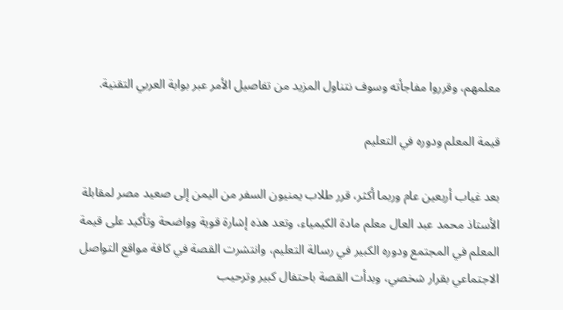معلمهم، وقرروا مفاجأته وسوف نتناول المزيد من تفاصيل الأمر عبر بوابة العربي التقنية.

قيمة المعلم ودوره في التعليم

بعد غياب أربعين عام وربما أكثر، قرر طلاب يمنيون السفر من اليمن إلى صعيد مصر لمقابلة الأستاذ محمد عبد العال معلم مادة الكيمياء، وتعد هذه إشارة قوية وواضحة وتأكيد على قيمة المعلم في المجتمع ودوره الكبير في رسالة التعليم، وانتشرت القصة في كافة مواقع التواصل الاجتماعي بقرار شخصي، وبدأت القصة باحتفال كبير وترحيب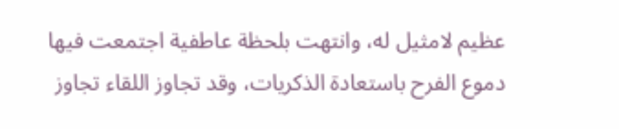عظيم لامثيل له، وانتهت بلحظة عاطفية اجتمعت فيها دموع الفرح باستعادة الذكريات، وقد تجاوز اللقاء تجاوز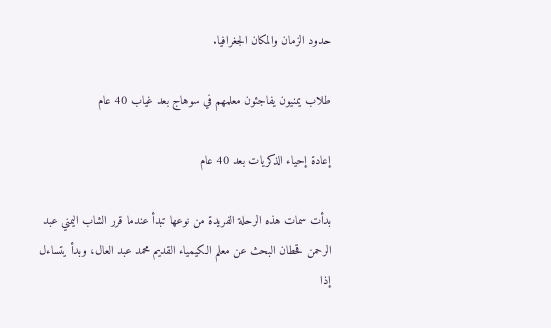حدود الزمان والمكان الجغرافيا.

طلاب يمنيون يفاجئون معلمهم في سوهاج بعد غياب 40 عام

إعادة إحياء الذكريات بعد 40 عام

بدأت سمات هذه الرحلة الفريدة من نوعها تبدأ عندما قرر الشاب اليمني عبد الرحمن قحطان البحث عن معلم الكيمياء القديم محمد عبد العال، وبدأ يتساءل إذا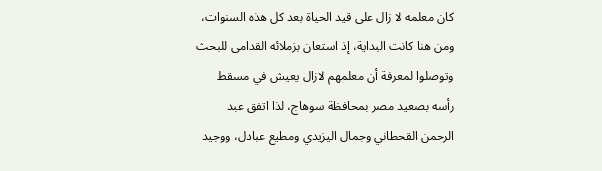كان معلمه لا زال على قيد الحياة بعد كل هذه السنوات، ومن هنا كانت البداية، إذ استعان بزملائه القدامى للبحث وتوصلوا لمعرفة أن معلمهم لازال يعيش في مسقط رأسه بصعيد مصر بمحافظة سوهاج، لذا اتفق عبد الرحمن القحطاني وجمال اليزيدي ومطيع عبادل، ووجيد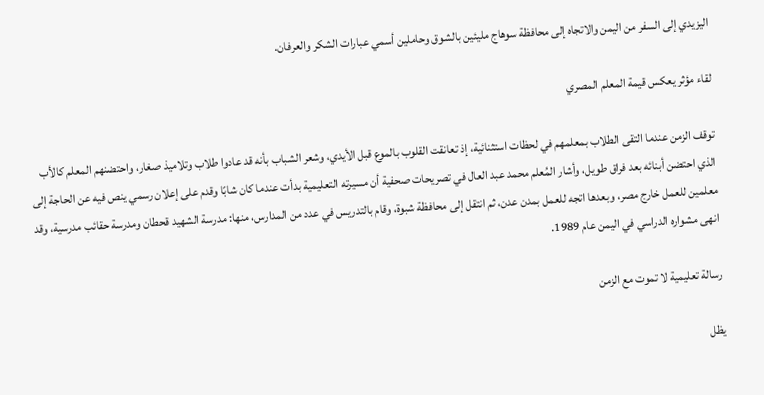اليزيدي إلى السفر من اليمن والاتجاه إلى محافظة سوهاج مليئين بالشوق وحاملين أسمي عبارات الشكر والعرفان.

لقاء مؤثر يعكس قيمة المعلم المصري

توقف الزمن عندما التقى الطلاب بمعلمهم في لحظات استثنائية، إذ تعانقت القلوب بالموع قبل الأيدي، وشعر الشباب بأنه قد عادوا طلاب وتلاميذ صغار، واحتضنهم المعلم كالأب الذي احتضن أبنائه بعد فراق طويل، وأشار المُعلم محمد عبد العال في تصريحات صحفية أن مسيرته التعليمية بدأت عندما كان شابًا وقدم على إعلان رسمي ينص فيه عن الحاجة إلى معلمين للعمل خارج مصر، وبعدها اتجه للعمل بمدن عدن، ثم انتقل إلى محافظة شبوة، وقام بالتدريس في عدد من المدارس، منها: مدرسة الشهيد قحطان ومدرسة حقائب مدرسية، وقد انهى مشواره الدراسي في اليمن عام 1989.

رسالة تعليمية لا تموت مع الزمن

يظل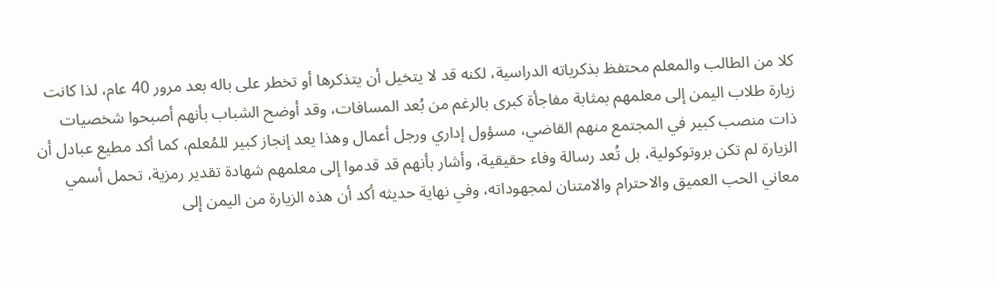كلا من الطالب والمعلم محتفظ بذكرياته الدراسية، لكنه قد لا يتخيل أن يتذكرها أو تخطر على باله بعد مرور 40 عام، لذا كانت زيارة طلاب اليمن إلى معلمهم بمثابة مفاجأة كبرى بالرغم من بُعد المسافات، وقد أوضح الشباب بأنهم أصبحوا شخصيات ذات منصب كبير في المجتمع منهم القاضي، مسؤول إداري ورجل أعمال وهذا يعد إنجاز كبير للمُعلم، كما أكد مطيع عبادل أن الزيارة لم تكن بروتوكولية، بل تُعد رسالة وفاء حقيقية، وأشار بأنهم قد قدموا إلى معلمهم شهادة تقدير رمزية، تحمل أسمي معاني الحب العميق والاحترام والامتنان لمجهوداته، وفي نهاية حديثه أكد أن هذه الزيارة من اليمن إلى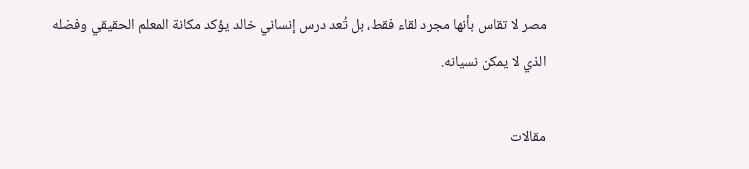مصر لا تقاس بأنها مجرد لقاء فقط، بل تُعد درس إنساني خالد يؤكد مكانة المعلم الحقيقي وفضله الذي لا يمكن نسيانه.

مقالات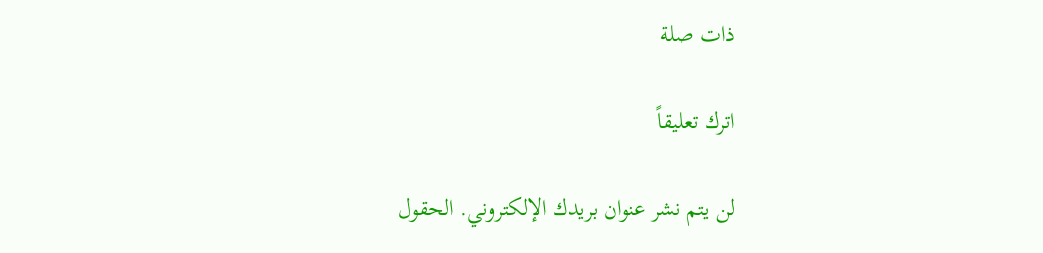ذات صلة

اترك تعليقاً

لن يتم نشر عنوان بريدك الإلكتروني. الحقول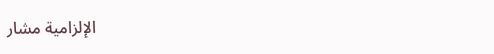الإلزامية مشار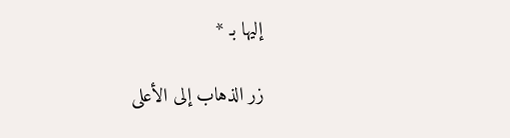إليها بـ *

زر الذهاب إلى الأعلى